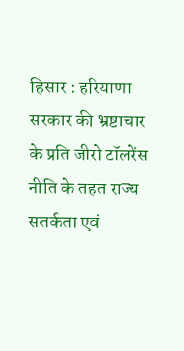हिसार : हरियाणा सरकार की भ्रष्टाचार के प्रति जीरो टॉलरेंस नीति के तहत राज्य सतर्कता एवं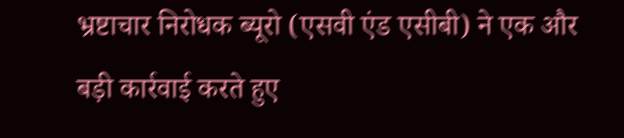भ्रष्टाचार निरोधक ब्यूरो (एसवी एंड एसीबी) ने एक और बड़ी कार्रवाई करते हुए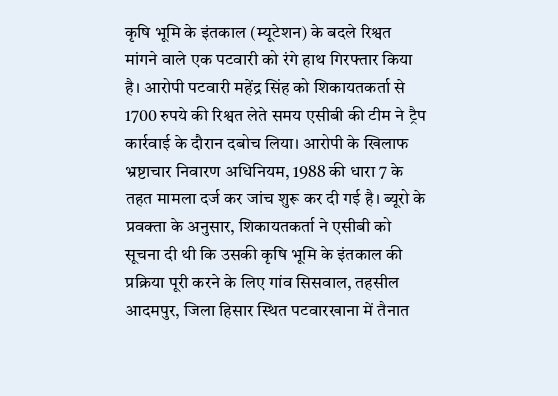कृषि भूमि के इंतकाल (म्यूटेशन) के बदले रिश्वत मांगने वाले एक पटवारी को रंगे हाथ गिरफ्तार किया है। आरोपी पटवारी महेंद्र सिंह को शिकायतकर्ता से 1700 रुपये की रिश्वत लेते समय एसीबी की टीम ने ट्रैप कार्रवाई के दौरान दबोच लिया। आरोपी के खिलाफ भ्रष्टाचार निवारण अधिनियम, 1988 की धारा 7 के तहत मामला दर्ज कर जांच शुरू कर दी गई है। ब्यूरो के प्रवक्ता के अनुसार, शिकायतकर्ता ने एसीबी को सूचना दी थी कि उसकी कृषि भूमि के इंतकाल की प्रक्रिया पूरी करने के लिए गांव सिसवाल, तहसील आदमपुर, जिला हिसार स्थित पटवारखाना में तैनात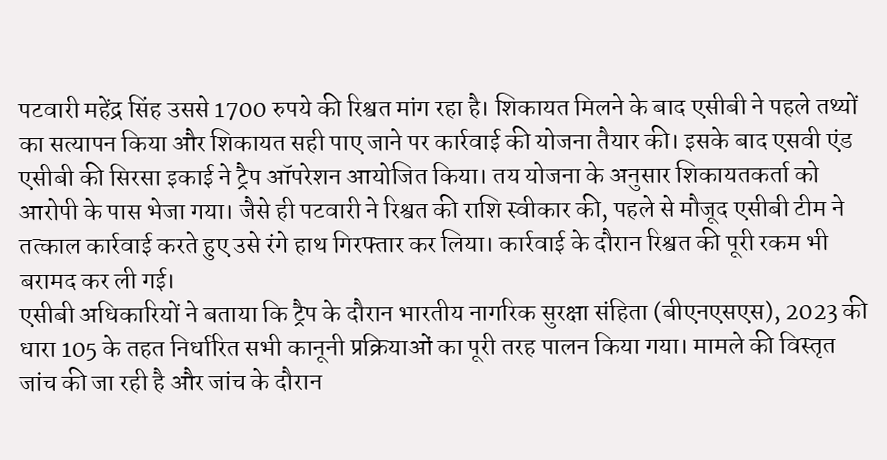पटवारी महेंद्र सिंह उससे 1700 रुपये की रिश्वत मांग रहा है। शिकायत मिलने के बाद एसीबी ने पहले तथ्यों का सत्यापन किया और शिकायत सही पाए जाने पर कार्रवाई की योजना तैयार की। इसके बाद एसवी एंड एसीबी की सिरसा इकाई ने ट्रैप ऑपरेशन आयोजित किया। तय योजना के अनुसार शिकायतकर्ता को आरोपी के पास भेजा गया। जैसे ही पटवारी ने रिश्वत की राशि स्वीकार की, पहले से मौजूद एसीबी टीम ने तत्काल कार्रवाई करते हुए उसे रंगे हाथ गिरफ्तार कर लिया। कार्रवाई के दौरान रिश्वत की पूरी रकम भी बरामद कर ली गई।
एसीबी अधिकारियों ने बताया कि ट्रैप के दौरान भारतीय नागरिक सुरक्षा संहिता (बीएनएसएस), 2023 की धारा 105 के तहत निर्धारित सभी कानूनी प्रक्रियाओं का पूरी तरह पालन किया गया। मामले की विस्तृत जांच की जा रही है और जांच के दौरान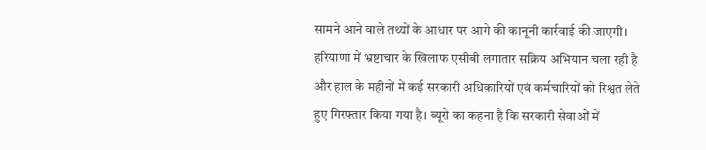सामने आने वाले तथ्यों के आधार पर आगे की कानूनी कार्रवाई की जाएगी।
हरियाणा में भ्रष्टाचार के खिलाफ एसीबी लगातार सक्रिय अभियान चला रही है और हाल के महीनों में कई सरकारी अधिकारियों एवं कर्मचारियों को रिश्वत लेते हुए गिरफ्तार किया गया है। ब्यूरो का कहना है कि सरकारी सेवाओं में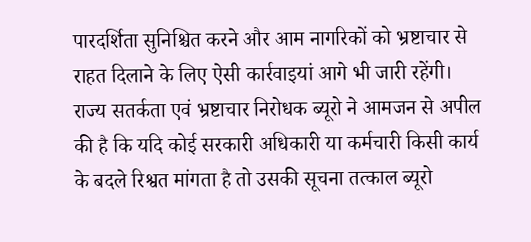पारदर्शिता सुनिश्चित करने और आम नागरिकों को भ्रष्टाचार से राहत दिलाने के लिए ऐसी कार्रवाइयां आगे भी जारी रहेंगी।
राज्य सतर्कता एवं भ्रष्टाचार निरोधक ब्यूरो ने आमजन से अपील की है कि यदि कोई सरकारी अधिकारी या कर्मचारी किसी कार्य के बदले रिश्वत मांगता है तो उसकी सूचना तत्काल ब्यूरो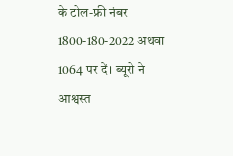के टोल-फ्री नंबर 1800-180-2022 अथवा 1064 पर दें। ब्यूरो ने आश्वस्त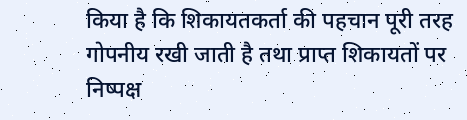किया है कि शिकायतकर्ता की पहचान पूरी तरह गोपनीय रखी जाती है तथा प्राप्त शिकायतों पर निष्पक्ष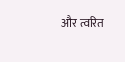और त्वरित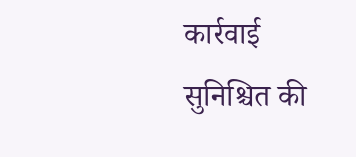कार्रवाई सुनिश्चित की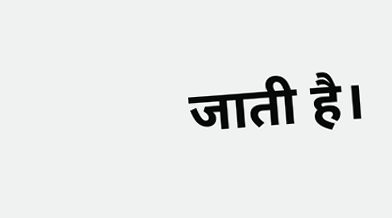जाती है।